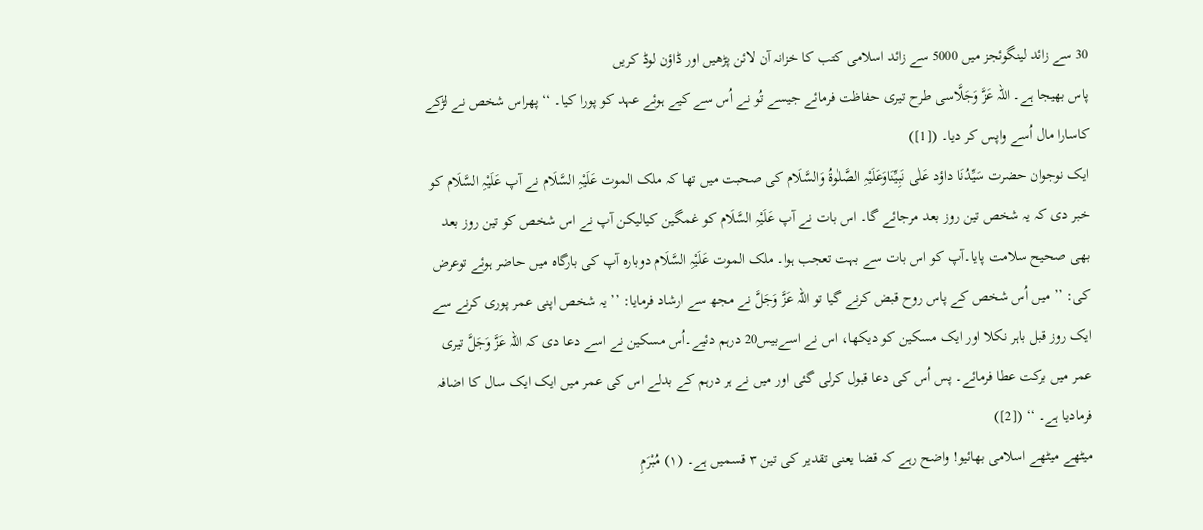30 سے زائد لینگوئجز میں 5000 سے زائد اسلامی کتب کا خزانہ آن لائن پڑھیں اور ڈاؤن لوڈ کریں
پاس بھیجا ہے۔ اللہ عَزَّ وَجَلَّاسی طرح تیری حفاظت فرمائے جیسے تُو نے اُس سے کیے ہوئے عہد کو پورا کیا۔ ‘‘ پھراس شخص نے لڑکے کاسارا مال اُسے واپس کر دیا۔ ([1])
ايک نوجوان حضرت سَیِّدُنَا داؤد عَلٰی نَبِیِّنَاوَعَلَیْہِ الصَّلٰوۃُ وَالسَّلَام کی صحبت میں تھا کہ ملک الموت عَلَیْہِ السَّلَام نے آپ عَلَیْہِ السَّلَام کو خبر دی کہ يہ شخص تين روز بعد مرجائے گا۔ اس بات نے آپ عَلَیْہِ السَّلَام کو غمگین کيالیکن آپ نے اس شخص کو تين روز بعد بھی صحيح سلامت پايا۔آپ کو اس بات سے بہت تعجب ہوا۔ ملک الموت عَلَیْہِ السَّلَام دوبارہ آپ کی بارگاہ میں حاضر ہوئے توعرض کی: ’’ میں اُس شخص کے پاس روح قبض کرنے گيا تو اللہ عَزَّ وَجَلَّ نے مجھ سے ارشاد فرمايا: ’’ يہ شخص اپنی عمر پوری کرنے سے ايک روز قبل باہر نکلا اور ايک مسکين کو دیکھا، اس نے اسےبيس20 درہم دئیے۔اُس مسکين نے اسے دعا دی کہ اللہ عَزَّ وَجَلَّ تيری عمر میں برکت عطا فرمائے۔ پس اُس کی دعا قبول کرلی گئی اور میں نے ہر درہم کے بدلے اس کی عمر میں ايک ايک سال کا اضافہ فرماديا ہے۔ ‘‘ ([2])
میٹھے میٹھے اسلامی بھائیو! واضح رہے کہ قضا یعنی تقدیر کی تین ۳ قسمیں ہے۔ (۱) مُبْرَمِ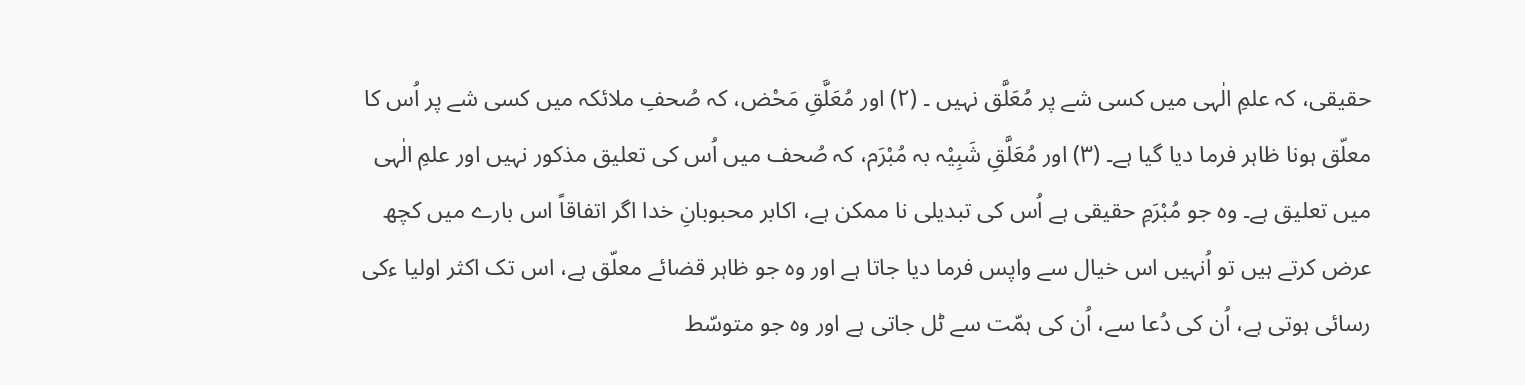حقیقی، کہ علمِ الٰہی میں کسی شے پر مُعَلَّق نہیں ۔ (۲) اور مُعَلَّقِ مَحْض، کہ صُحفِ ملائکہ میں کسی شے پر اُس کا معلّق ہونا ظاہر فرما دیا گیا ہے۔ (۳) اور مُعَلَّقِ شَبِیْہ بہ مُبْرَم، کہ صُحف میں اُس کی تعلیق مذکور نہیں اور علمِ الٰہی میں تعلیق ہے۔ وہ جو مُبْرَمِ حقیقی ہے اُس کی تبدیلی نا ممکن ہے، اکابر محبوبانِ خدا اگر اتفاقاً اس بارے میں کچھ عرض کرتے ہیں تو اُنہیں اس خیال سے واپس فرما دیا جاتا ہے اور وہ جو ظاہر قضائے معلّق ہے، اس تک اکثر اولیا ءکی رسائی ہوتی ہے، اُن کی دُعا سے، اُن کی ہمّت سے ٹل جاتی ہے اور وہ جو متوسّط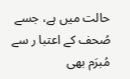حالت میں ہے، جسے صُحف کے اعتبا ر سے مُبرَم بھی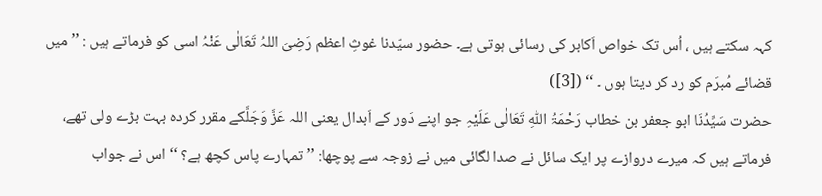کہہ سکتے ہیں ، اُس تک خواص اَکابر کی رسائی ہوتی ہے۔ حضور سیّدنا غوثِ اعظم رَضِیَ اللہُ تَعَالٰی عَنْہُ اسی کو فرماتے ہیں : ’’ میں قضائے مُبرَم کو رد کر دیتا ہوں ۔ ‘‘ ([3])
حضرت سَیِّدُنَا ابو جعفر بن خطاب رَحْمَۃُ اللّٰہِ تَعَالٰی عَلَیْہِ جو اپنے دَور کے اَبدال یعنی اللہ عَزَّ وَجَلَّکے مقرر کردہ بہت بڑے ولی تھے، فرماتے ہیں کہ میرے دروازے پر ایک سائل نے صدا لگائی میں نے زوجہ سے پوچھا: ’’ تمہارے پاس کچھ ہے؟ ‘‘ اس نے جواب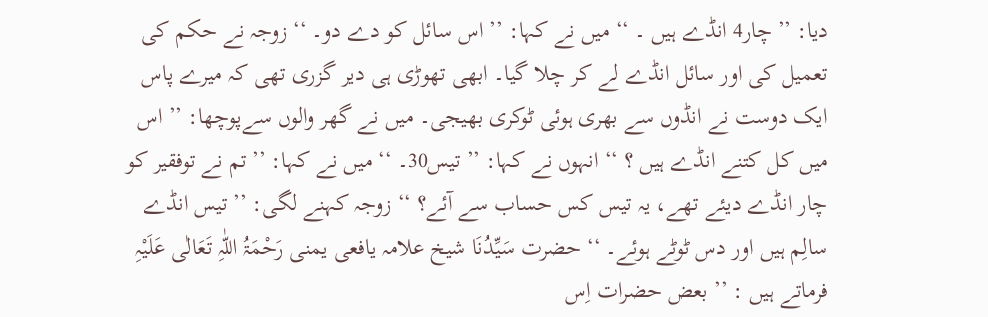دیا: ’’ چار4 انڈے ہیں ۔ ‘‘ میں نے کہا: ’’ اس سائل کو دے دو۔ ‘‘ زوجہ نے حکم کی تعمیل کی اور سائل انڈے لے کر چلا گیا۔ ابھی تھوڑی ہی دیر گزری تھی کہ میرے پاس ایک دوست نے انڈوں سے بھری ہوئی ٹوکری بھیجی۔ میں نے گھر والوں سےپوچھا: ’’ اس میں کل کتنے انڈے ہیں ؟ ‘‘ انہوں نے کہا: ’’ تیس30۔ ‘‘ میں نے کہا: ’’ تم نے توفقیر کو چار انڈے دیئے تھے، یہ تیس کس حساب سے آئے؟ ‘‘ زوجہ کہنے لگی: ’’ تیس انڈے سالِم ہیں اور دس ٹوٹے ہوئے۔ ‘‘ حضرت سَیِّدُنَا شیخ علامہ یافعی یمنی رَحْمَۃُ اللّٰہِ تَعَالٰی عَلَیْہِ فرماتے ہیں : ’’ بعض حضرات اِس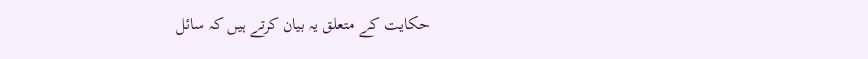حکایت کے متعلق یہ بیان کرتے ہیں کہ سائل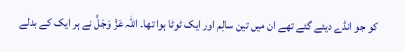کو جو انڈے دیئے گئے تھے ان میں تین سالِم اور ایک ٹوٹا ہوا تھا۔ اللہ عَزَّ وَجَلَّ نے ہر ایک کے بدلے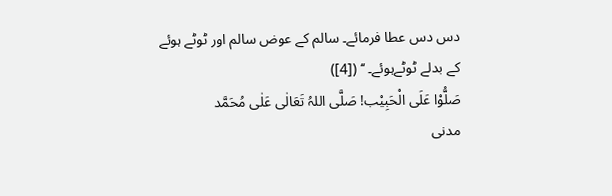دس دس عطا فرمائے۔ سالم کے عوض سالم اور ٹوٹے ہوئے کے بدلے ٹوٹےہوئے۔ ‘‘ ([4])
صَلُّوْا عَلَی الْحَبِیْب! صَلَّی اللہُ تَعَالٰی عَلٰی مُحَمَّد
مدنی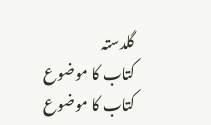گلدستہ
کتاب کا موضوع
کتاب کا موضوع